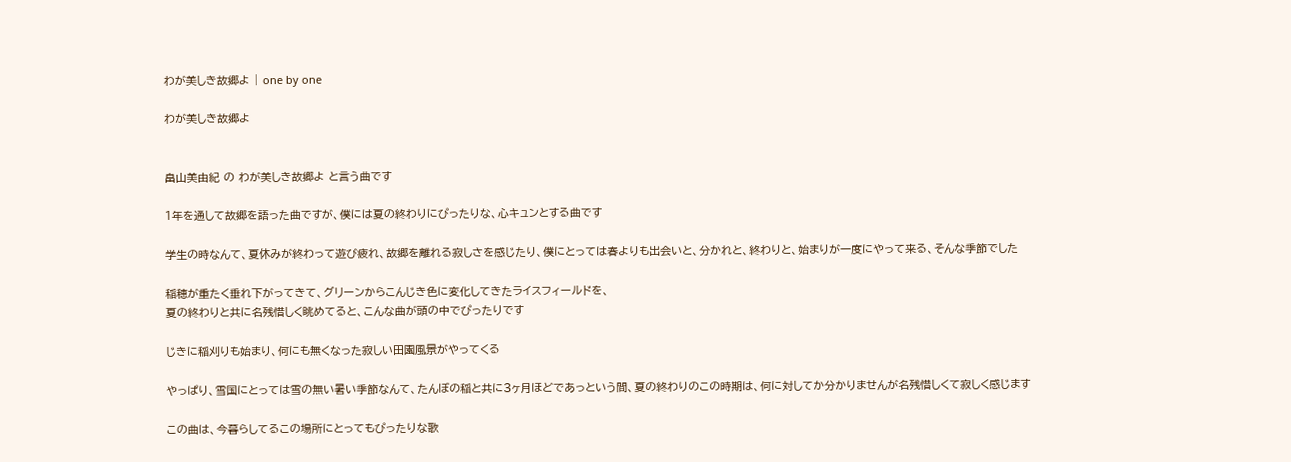わが美しき故郷よ | one by one

わが美しき故郷よ


畠山美由紀 の わが美しき故郷よ と言う曲です

1年を通して故郷を語った曲ですが、僕には夏の終わりにぴったりな、心キュンとする曲です

学生の時なんて、夏休みが終わって遊び疲れ、故郷を離れる寂しさを感じたり、僕にとっては春よりも出会いと、分かれと、終わりと、始まりが一度にやって来る、そんな季節でした

稲穂が重たく垂れ下がってきて、グリーンからこんじき色に変化してきたライスフィールドを、
夏の終わりと共に名残惜しく眺めてると、こんな曲が頭の中でぴったりです

じきに稲刈りも始まり、何にも無くなった寂しい田園風景がやってくる

やっぱり、雪国にとっては雪の無い暑い季節なんて、たんぼの稲と共に3ヶ月ほどであっという間、夏の終わりのこの時期は、何に対してか分かりませんが名残惜しくて寂しく感じます

この曲は、今暮らしてるこの場所にとってもぴったりな歌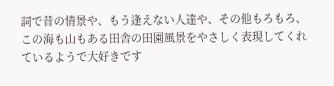詞で昔の情景や、もう逢えない人達や、その他もろもろ、この海も山もある田舎の田園風景をやさしく表現してくれているようで大好きです